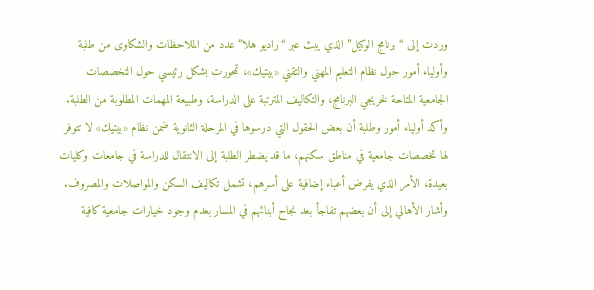وردت إلى “برنامج الوكيل” الذي يبث عبر “راديو هلا” عدد من الملاحظات والشكاوى من طلبة وأولياء أمور حول نظام التعليم المهني والتقني «بيتيك»، تمحورت بشكل رئيسي حول التخصصات الجامعية المتاحة لخريجي البرنامج، والتكاليف المترتبة على الدراسة، وطبيعة المهمات المطلوبة من الطلبة.
وأكد أولياء أمور وطلبة أن بعض الحقول التي درسوها في المرحلة الثانوية ضمن نظام «بيتيك» لا تتوفر لها تخصصات جامعية في مناطق سكنهم، ما قد يضطر الطلبة إلى الانتقال للدراسة في جامعات وكليات بعيدة، الأمر الذي يفرض أعباء إضافية على أسرهم، تشمل تكاليف السكن والمواصلات والمصروف.
وأشار الأهالي إلى أن بعضهم تفاجأ بعد نجاح أبنائهم في المسار بعدم وجود خيارات جامعية كافية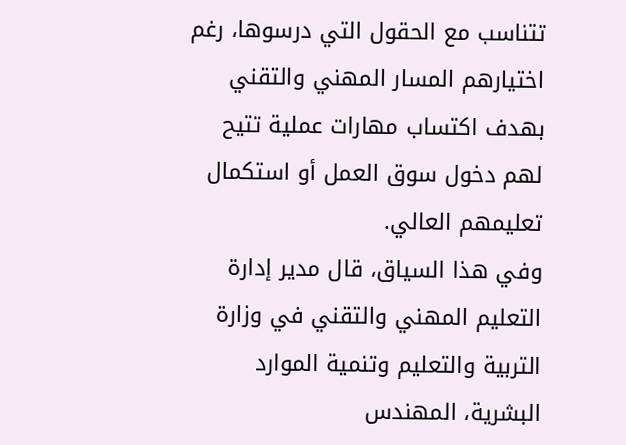تتناسب مع الحقول التي درسوها، رغم اختيارهم المسار المهني والتقني بهدف اكتساب مهارات عملية تتيح لهم دخول سوق العمل أو استكمال تعليمهم العالي.
وفي هذا السياق، قال مدير إدارة التعليم المهني والتقني في وزارة التربية والتعليم وتنمية الموارد البشرية، المهندس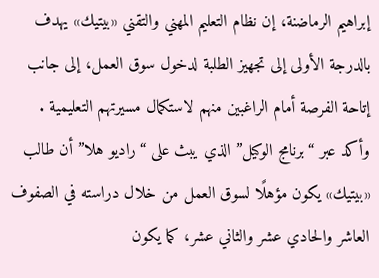إبراهيم الرماضنة، إن نظام التعليم المهني والتقني «بيتيك» يهدف بالدرجة الأولى إلى تجهيز الطلبة لدخول سوق العمل، إلى جانب إتاحة الفرصة أمام الراغبين منهم لاستكمال مسيرتهم التعليمية .
وأكد عبر “برنامج الوكيل” الذي يبث على “راديو هلا” أن طالب «بيتيك» يكون مؤهلًا لسوق العمل من خلال دراسته في الصفوف العاشر والحادي عشر والثاني عشر، كما يكون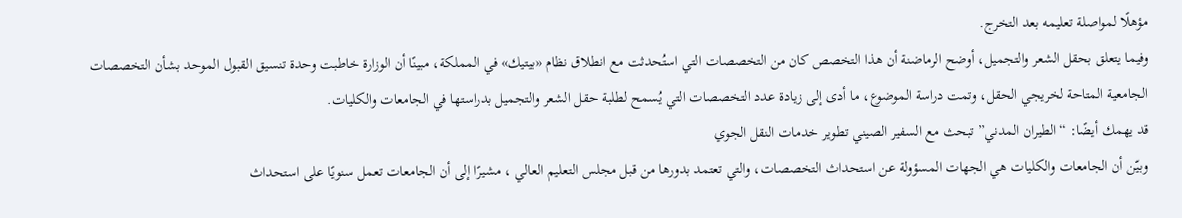مؤهلًا لمواصلة تعليمه بعد التخرج.
وفيما يتعلق بحقل الشعر والتجميل، أوضح الرماضنة أن هذا التخصص كان من التخصصات التي استُحدثت مع انطلاق نظام «بيتيك» في المملكة، مبينًا أن الوزارة خاطبت وحدة تنسيق القبول الموحد بشأن التخصصات الجامعية المتاحة لخريجي الحقل، وتمت دراسة الموضوع، ما أدى إلى زيادة عدد التخصصات التي يُسمح لطلبة حقل الشعر والتجميل بدراستها في الجامعات والكليات.
قد يهمك أيضًا: “الطيران المدني” تبحث مع السفير الصيني تطوير خدمات النقل الجوي
وبيّن أن الجامعات والكليات هي الجهات المسؤولة عن استحداث التخصصات، والتي تعتمد بدورها من قبل مجلس التعليم العالي ، مشيرًا إلى أن الجامعات تعمل سنويًا على استحداث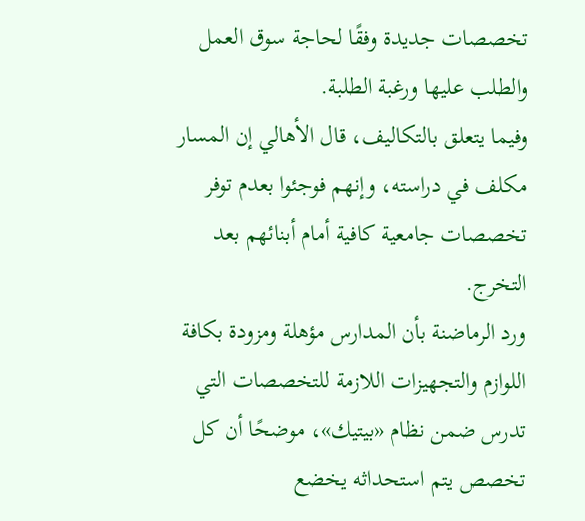تخصصات جديدة وفقًا لحاجة سوق العمل والطلب عليها ورغبة الطلبة.
وفيما يتعلق بالتكاليف، قال الأهالي إن المسار مكلف في دراسته، وإنهم فوجئوا بعدم توفر تخصصات جامعية كافية أمام أبنائهم بعد التخرج.
ورد الرماضنة بأن المدارس مؤهلة ومزودة بكافة اللوازم والتجهيزات اللازمة للتخصصات التي تدرس ضمن نظام «بيتيك»، موضحًا أن كل تخصص يتم استحداثه يخضع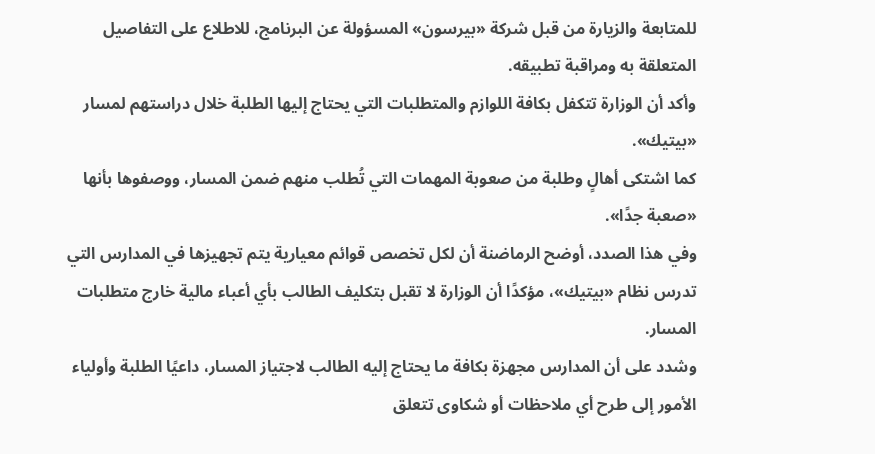للمتابعة والزيارة من قبل شركة «بيرسون» المسؤولة عن البرنامج، للاطلاع على التفاصيل المتعلقة به ومراقبة تطبيقه.
وأكد أن الوزارة تتكفل بكافة اللوازم والمتطلبات التي يحتاج إليها الطلبة خلال دراستهم لمسار «بيتيك».
كما اشتكى أهالٍ وطلبة من صعوبة المهمات التي تُطلب منهم ضمن المسار، ووصفوها بأنها «صعبة جدًا».
وفي هذا الصدد، أوضح الرماضنة أن لكل تخصص قوائم معيارية يتم تجهيزها في المدارس التي تدرس نظام «بيتيك»، مؤكدًا أن الوزارة لا تقبل بتكليف الطالب بأي أعباء مالية خارج متطلبات المسار.
وشدد على أن المدارس مجهزة بكافة ما يحتاج إليه الطالب لاجتياز المسار، داعيًا الطلبة وأولياء الأمور إلى طرح أي ملاحظات أو شكاوى تتعلق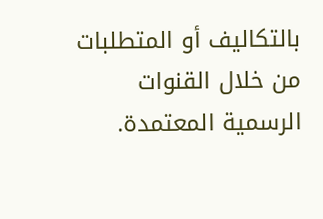بالتكاليف أو المتطلبات من خلال القنوات الرسمية المعتمدة.